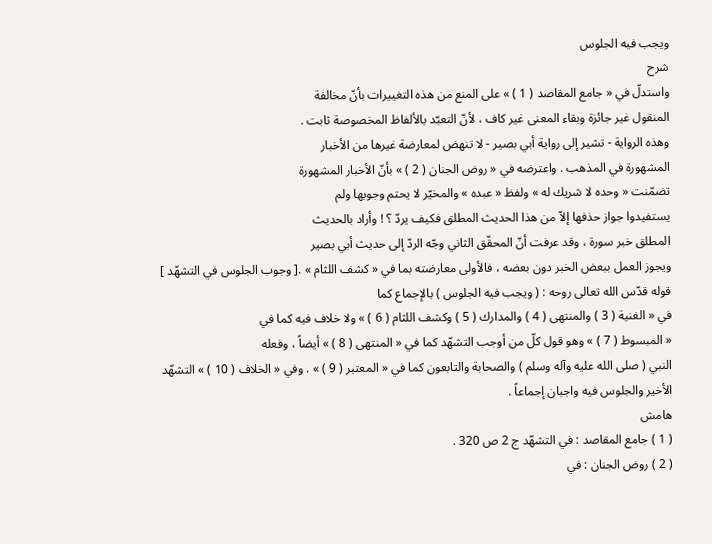ويجب فيه الجلوس
شرح
واستدلّ في « جامع المقاصد ( 1 ) » على المنع من هذه التغييرات بأنّ مخالفة
المنقول غير جائزة وبقاء المعنى غير كاف ، لأنّ التعبّد بالألفاظ المخصوصة ثابت .
وهذه الرواية - تشير إلى رواية أبي بصير - لا تنهض لمعارضة غيرها من الأخبار
المشهورة في المذهب . واعترضه في « روض الجنان ( 2 ) » بأنّ الأخبار المشهورة
تضمّنت « وحده لا شريك له » ولفظ « عبده » والمخيّر لا يحتم وجوبها ولم
يستفيدوا جواز حذفها إلاّ من هذا الحديث المطلق فكيف يردّ ؟ ! وأراد بالحديث
المطلق خبر سورة ، وقد عرفت أنّ المحقّق الثاني وجّه الردّ إلى حديث أبي بصير
ويجوز العمل ببعض الخبر دون بعضه ، فالأولى معارضته بما في « كشف اللثام » .[ وجوب الجلوس في التشهّد ]
قوله قدّس الله تعالى روحه : ( ويجب فيه الجلوس ) بالإجماع كما
في « الغنية ( 3 ) والمنتهى ( 4 ) والمدارك ( 5 ) وكشف اللثام ( 6 ) » ولا خلاف فيه كما في
« المبسوط ( 7 ) » وهو قول كلّ من أوجب التشهّد كما في « المنتهى ( 8 ) » أيضاً ، وفعله
النبي ( صلى الله عليه وآله وسلم ) والصحابة والتابعون كما في « المعتبر ( 9 ) » . وفي « الخلاف ( 10 ) » التشهّد
الأخير والجلوس فيه واجبان إجماعاً .
هامش
( 1 ) جامع المقاصد : في التشهّد ج 2 ص 320 .
( 2 ) روض الجنان : في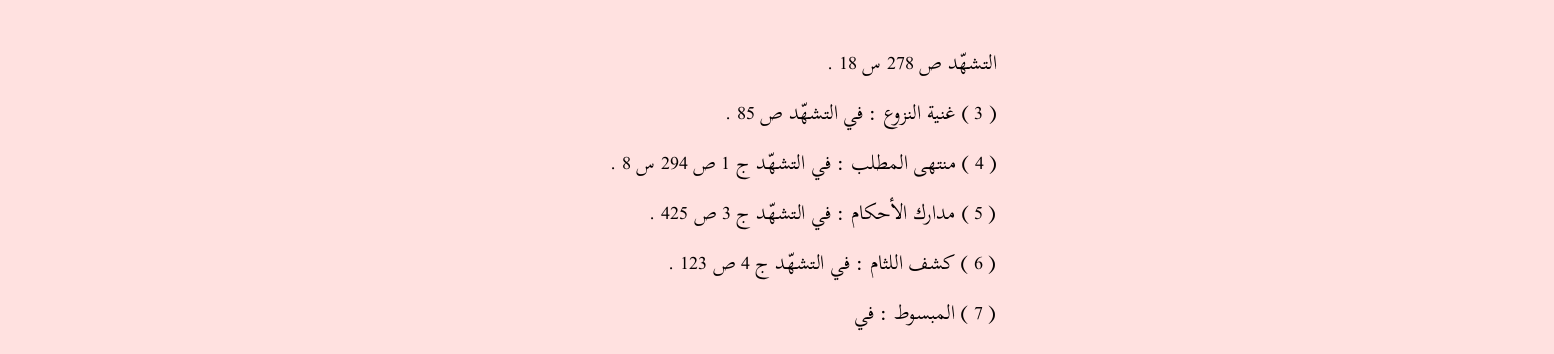التشهّد ص 278 س 18 .
( 3 ) غنية النزوع : في التشهّد ص 85 .
( 4 ) منتهى المطلب : في التشهّد ج 1 ص 294 س 8 .
( 5 ) مدارك الأحكام : في التشهّد ج 3 ص 425 .
( 6 ) كشف اللثام : في التشهّد ج 4 ص 123 .
( 7 ) المبسوط : في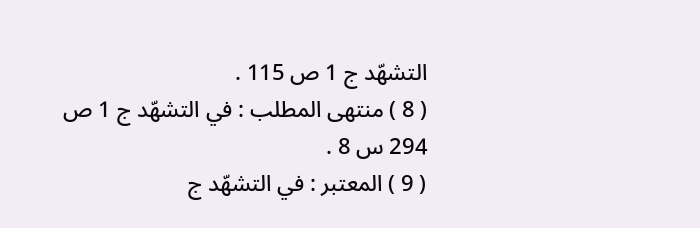التشهّد ج 1 ص 115 .
( 8 ) منتهى المطلب : في التشهّد ج 1 ص 294 س 8 .
( 9 ) المعتبر : في التشهّد ج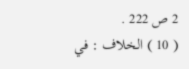2 ص 222 .
( 10 ) الخلاف : في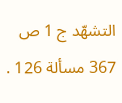التشهّد ج 1 ص 367 مسألة 126 .